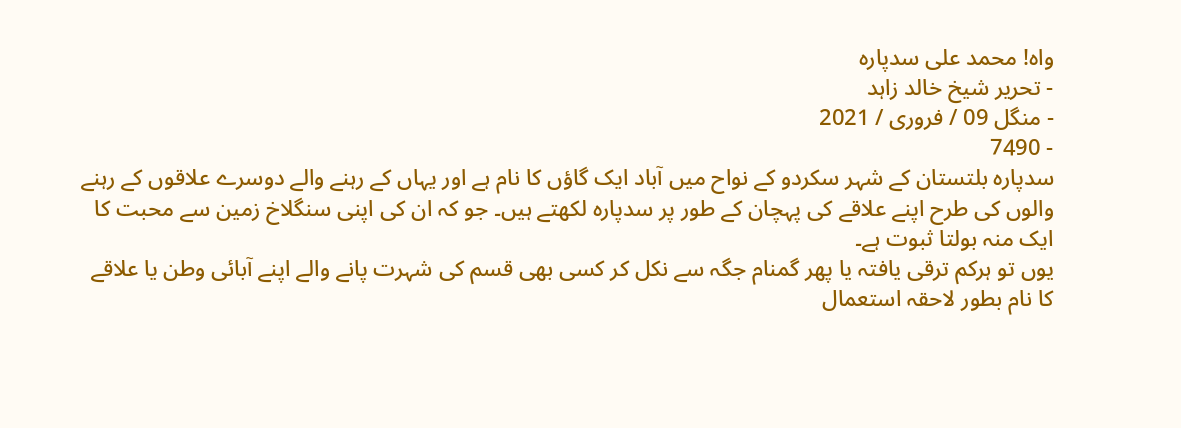واہ! محمد علی سدپارہ
- تحریر شیخ خالد زاہد
- منگل 09 / فروری / 2021
- 7490
سدپارہ بلتستان کے شہر سکردو کے نواح میں آباد ایک گاؤں کا نام ہے اور یہاں کے رہنے والے دوسرے علاقوں کے رہنے والوں کی طرح اپنے علاقے کی پہچان کے طور پر سدپارہ لکھتے ہیں۔ جو کہ ان کی اپنی سنگلاخ زمین سے محبت کا ایک منہ بولتا ثبوت ہے۔
یوں تو ہرکم ترقی یافتہ یا پھر گمنام جگہ سے نکل کر کسی بھی قسم کی شہرت پانے والے اپنے آبائی وطن یا علاقے کا نام بطور لاحقہ استعمال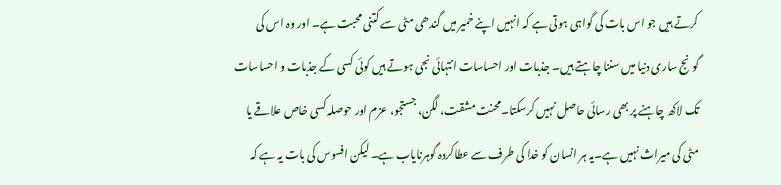کرتے ہیں جو اس بات کی گواہی ہوتی ہے کہ انہیں اپنے خمیر میں گندھی مٹی سے کتنی محبت ہے۔ اور وہ اس کی گونج ساری دنیا میں سننا چاہتے ہیں۔ جذبات اور احساسات انتہائی نجی ہوتے ہیں کوئی کسی کے جذبات و احساسات تک لاکھ چاہنے پر بھی رسائی حاصل نہیں کرسکتا۔محنت مشقت، لگن، جستجو، عزم اور حوصلہ کسی خاص علاقے یا مٹی کی میراث نہیں ہے۔یہ ہر انسان کو خدا کی طرف سے عطاکردہ گوہرنایاب ہے۔ لیکن افسوس کی بات یہ ہے کہ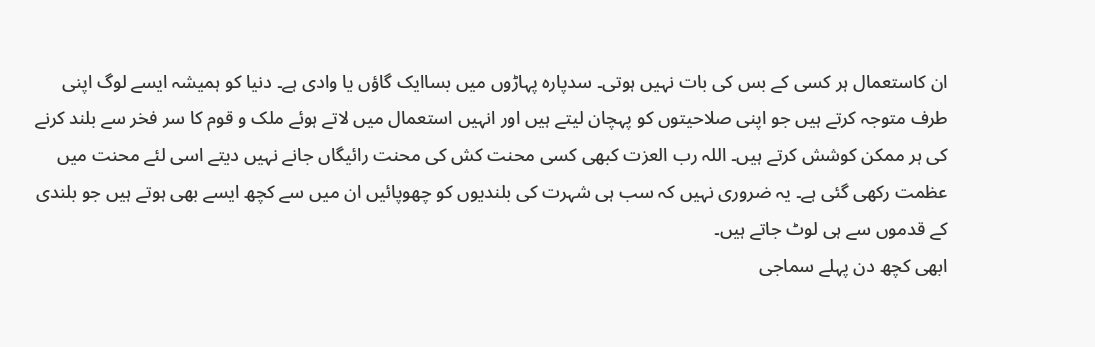ان کاستعمال ہر کسی کے بس کی بات نہیں ہوتی۔ سدپارہ پہاڑوں میں بساایک گاؤں یا وادی ہے۔ دنیا کو ہمیشہ ایسے لوگ اپنی طرف متوجہ کرتے ہیں جو اپنی صلاحیتوں کو پہچان لیتے ہیں اور انہیں استعمال میں لاتے ہوئے ملک و قوم کا سر فخر سے بلند کرنے کی ہر ممکن کوشش کرتے ہیں۔ اللہ رب العزت کبھی کسی محنت کش کی محنت رائیگاں جانے نہیں دیتے اسی لئے محنت میں عظمت رکھی گئی ہے۔ یہ ضروری نہیں کہ سب ہی شہرت کی بلندیوں کو چھوپائیں ان میں سے کچھ ایسے بھی ہوتے ہیں جو بلندی کے قدموں سے ہی لوٹ جاتے ہیں۔
ابھی کچھ دن پہلے سماجی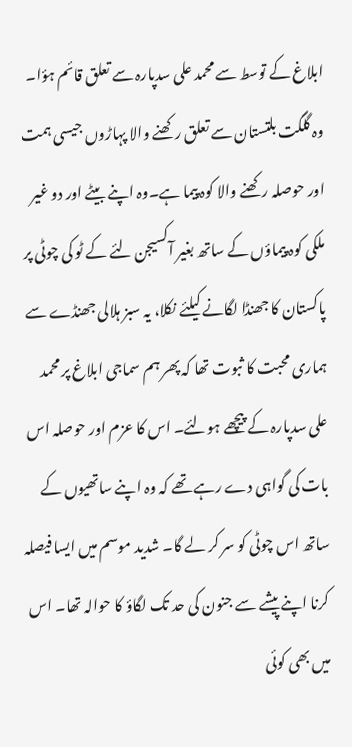ابلاغ کے توسط سے محمد علی سدپارہ سے تعلق قائم ہؤا۔ وہ گلگت بلتستان سے تعلق رکھنے والا پہاڑوں جیسی ہمت اور حوصلہ رکھنے والا کوہ پیما ہے۔وہ اپنے بیٹے اور دو غیر ملکی کوہ پیماؤں کے ساتھ بغیر آکسیجن لئے کے ٹو کی چوٹی پر پاکستان کا جھنڈا لگانے کیلئے نکلا، یہ سبز ہلالی جھنڈے سے ہماری محبت کا ثبوت تھا کہ پھر ہم سماجی ابلاغ پر محمد علی سدپارہ کے پیچھے ہولئے۔ اس کا عزم اور حوصلہ اس بات کی گواہی دے رہے تھے کہ وہ اپنے ساتھیوں کے ساتھ اس چوٹی کو سر کر لے گا۔ شدید موسم میں ایسا فیصلہ کرنا اپنے پیشے سے جنون کی حد تک لگاؤ کا حوالہ تھا۔ اس میں بھی کوئی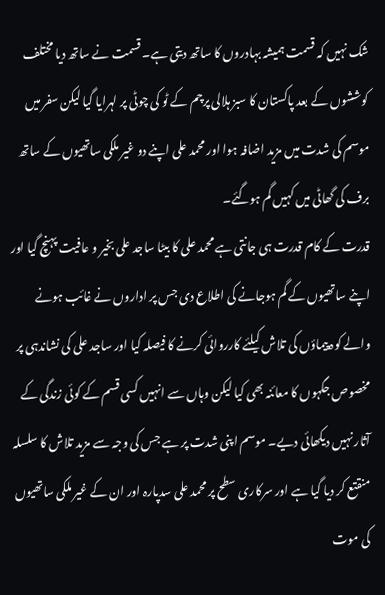شک نہیں کہ قسمت ہمیشہ بہادروں کا ساتھ دیتی ہے۔ قسمت نے ساتھ دیا مختلف کوششوں کے بعد پاکستان کا سبز ہلالی پرچم کے ٹو کی چوٹی پر لہرایا گیا لیکن سفر میں موسم کی شدت میں مزید اضافہ ہوا اور محمد علی اپنے دو غیر ملکی ساتھیوں کے ساتھ برف کی گھاٹی میں کہیں گم ہوگئے۔
قدرت کے کام قدرت ہی جانتی ہے محمد علی کا بیٹا ساجد علی بخیر و عافیت پہنچ گیا اور اپنے ساتھیوں کے گم ہوجانے کی اطلاع دی جس پر اداروں نے غائب ہونے والے کوہ پیماؤں کی تلاش کیلئے کارروائی کرنے کا فیصلہ کیا اور ساجد علی کی نشاندہی پر مخصوص جگہوں کا معائنہ بھی کیا لیکن وہاں سے انہیں کسی قسم کے کوئی زندگی کے آثار نہیں دیکھائی دیے۔ موسم اپنی شدت پر ہے جس کی وجہ سے مزید تلاش کا سلسلہ منقتع کر دیا گیا ہے اور سرکاری سطح پر محمد علی سدپارہ اور ان کے غیر ملکی ساتھیوں کی موت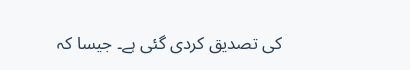کی تصدیق کردی گئی ہے۔ جیسا کہ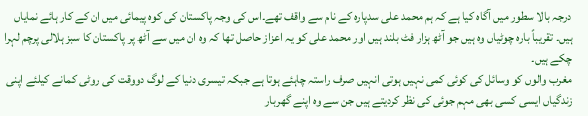درجہ بالا سطور میں آگاہ کیا ہے کہ ہم محمد علی سدپارہ کے نام سے واقف تھے۔اس کی وجہ پاکستان کی کوہ پیمائی میں ان کے کار ہائے نمایاں ہیں۔ تقریباً بارہ چوٹیاں وہ ہیں جو آٹھ ہزار فٹ بلند ہیں اور محمد علی کو یہ اعزاز حاصل تھا کہ وہ ان میں سے آٹھ پر پاکستان کا سبز ہلالی پرچم لہرا چکے ہیں۔
مغرب والوں کو وسائل کی کوئی کمی نہیں ہوتی انہیں صرف راستہ چاہئے ہوتا ہے جبکہ تیسری دنیا کے لوگ دووقت کی روٹی کمانے کیلئے اپنی زندگیاں ایسی کسی بھی مہم جوئی کی نظر کردیتے ہیں جن سے وہ اپنے گھربار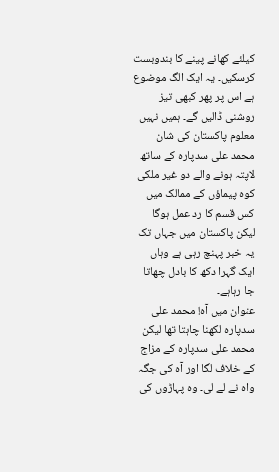کیلئے کھانے پینے کا بندوبست کرسکیں۔ یہ ایک الگ موضوع ہے اس پر پھر کبھی تیز روشنی ڈالیں گے۔ ہمیں نہیں معلوم پاکستان کی شان محمد علی سدپارہ کے ساتھ لاپتہ ہونے والے دو غیر ملکی کوہ پیماؤں کے ممالک میں کس قسم کا رد عمل ہوگا لیکن پاکستان میں جہاں تک یہ خبر پہنچ رہی ہے وہاں ایک گہرا دکھ کا بادل چھاتا جا رہاہے۔
عنوان میں آہ! محمد علی سدپارہ لکھنا چاہتا تھا لیکن محمد علی سدپارہ کے مزاج کے خلاف لگا اور آہ کی جگہ واہ نے لے لی۔ وہ پہاڑوں کی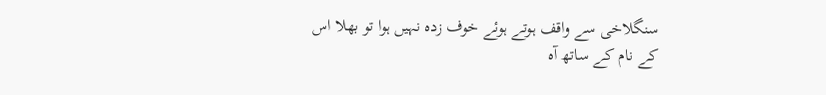سنگلاخی سے واقف ہوتے ہوئے خوف زدہ نہیں ہوا تو بھلا اس کے نام کے ساتھ آہ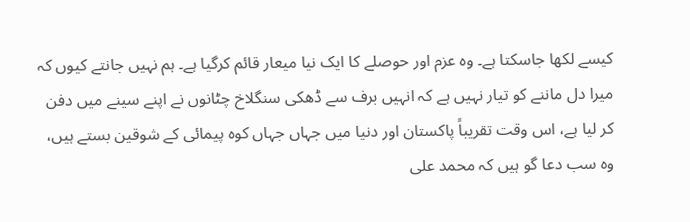کیسے لکھا جاسکتا ہے۔ وہ عزم اور حوصلے کا ایک نیا میعار قائم کرگیا ہے۔ ہم نہیں جانتے کیوں کہ میرا دل ماننے کو تیار نہیں ہے کہ انہیں برف سے ڈھکی سنگلاخ چٹانوں نے اپنے سینے میں دفن کر لیا ہے، اس وقت تقریباً پاکستان اور دنیا میں جہاں جہاں کوہ پیمائی کے شوقین بستے ہیں، وہ سب دعا گو ہیں کہ محمد علی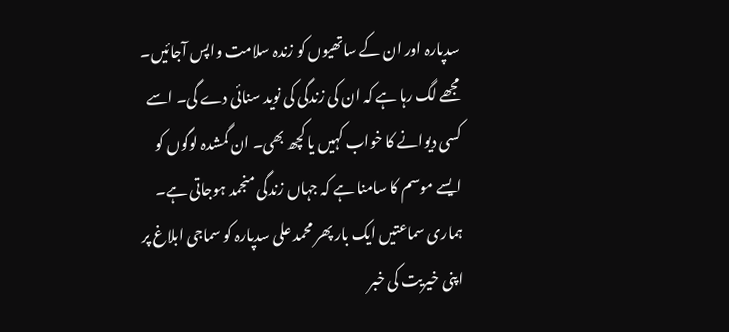سدپارہ اور ان کے ساتھیوں کو زندہ سلامت واپس آجائیں۔ مجھے لگ رہا ہے کہ ان کی زندگی کی نوید سنائی دے گی۔ اسے کسی دیوانے کا خواب کہیں یا کچھ بھی۔ ان گمشدہ لوگوں کو ایسے موسم کا سامنا ہے کہ جہاں زندگی منجمد ہوجاتی ہے۔ ہماری سماعتیں ایک بار پھر محمد علی سدپارہ کو سماجی ابلاغ پر اپنی خیریت کی خبر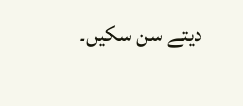دیتے سن سکیں۔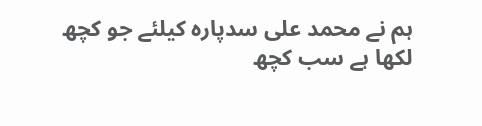ہم نے محمد علی سدپارہ کیلئے جو کچھ لکھا ہے سب کچھ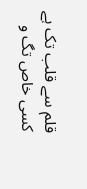قلم سے قلب تک ہے کسی خاص تگ و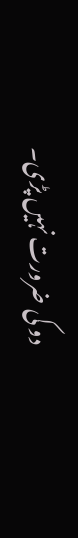دو کی ضرورت نہیں پڑی۔